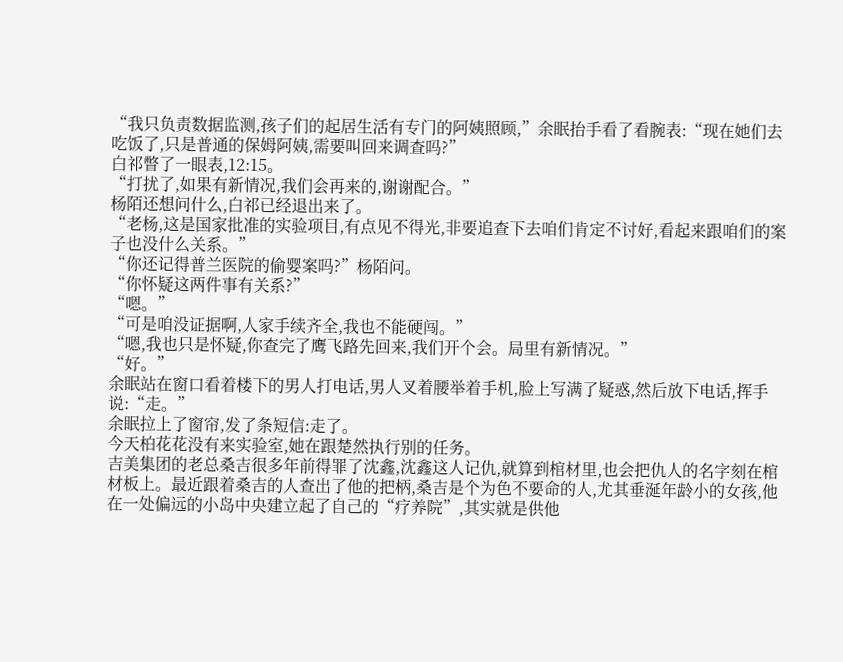“我只负责数据监测,孩子们的起居生活有专门的阿姨照顾,”余眠抬手看了看腕表:“现在她们去吃饭了,只是普通的保姆阿姨,需要叫回来调查吗?”
白祁瞥了一眼表,12:15。
“打扰了,如果有新情况,我们会再来的,谢谢配合。”
杨陌还想问什么,白祁已经退出来了。
“老杨,这是国家批准的实验项目,有点见不得光,非要追查下去咱们肯定不讨好,看起来跟咱们的案子也没什么关系。”
“你还记得普兰医院的偷婴案吗?”杨陌问。
“你怀疑这两件事有关系?”
“嗯。”
“可是咱没证据啊,人家手续齐全,我也不能硬闯。”
“嗯,我也只是怀疑,你查完了鹰飞路先回来,我们开个会。局里有新情况。”
“好。”
余眠站在窗口看着楼下的男人打电话,男人叉着腰举着手机,脸上写满了疑惑,然后放下电话,挥手说:“走。”
余眠拉上了窗帘,发了条短信:走了。
今天柏花花没有来实验室,她在跟楚然执行别的任务。
吉美集团的老总桑吉很多年前得罪了沈鑫,沈鑫这人记仇,就算到棺材里,也会把仇人的名字刻在棺材板上。最近跟着桑吉的人查出了他的把柄,桑吉是个为色不要命的人,尤其垂涎年龄小的女孩,他在一处偏远的小岛中央建立起了自己的“疗养院”,其实就是供他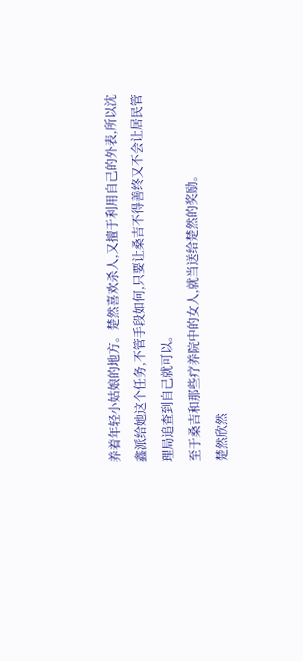养着年轻小姑娘的地方。楚然喜欢杀人,又擅于利用自己的外表,所以沈鑫派给她这个任务,不管手段如何,只要让桑吉不得善终又不会让居民管理局追查到自己就可以。
至于桑吉和那些疗养院中的女人,就当送给楚然的奖励。
楚然欣然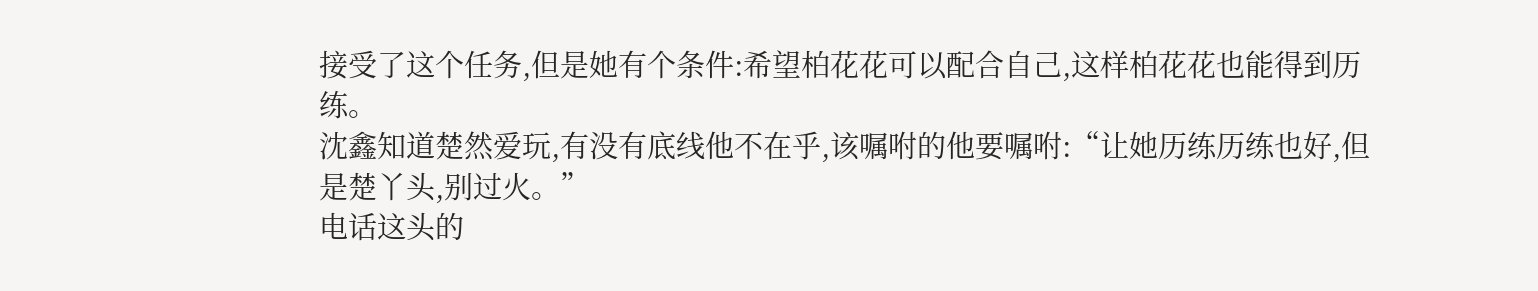接受了这个任务,但是她有个条件:希望柏花花可以配合自己,这样柏花花也能得到历练。
沈鑫知道楚然爱玩,有没有底线他不在乎,该嘱咐的他要嘱咐:“让她历练历练也好,但是楚丫头,别过火。”
电话这头的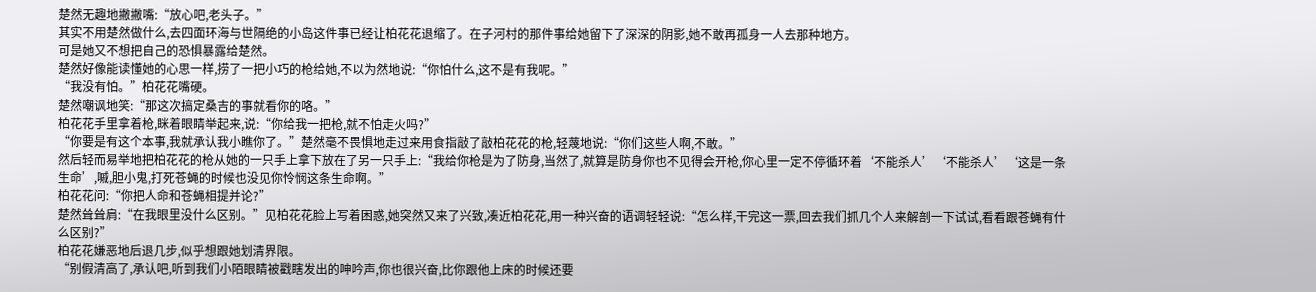楚然无趣地撇撇嘴:“放心吧,老头子。”
其实不用楚然做什么,去四面环海与世隔绝的小岛这件事已经让柏花花退缩了。在子河村的那件事给她留下了深深的阴影,她不敢再孤身一人去那种地方。
可是她又不想把自己的恐惧暴露给楚然。
楚然好像能读懂她的心思一样,捞了一把小巧的枪给她,不以为然地说:“你怕什么,这不是有我呢。”
“我没有怕。”柏花花嘴硬。
楚然嘲讽地笑:“那这次搞定桑吉的事就看你的咯。”
柏花花手里拿着枪,眯着眼睛举起来,说:“你给我一把枪,就不怕走火吗?”
“你要是有这个本事,我就承认我小瞧你了。”楚然毫不畏惧地走过来用食指敲了敲柏花花的枪,轻蔑地说:“你们这些人啊,不敢。”
然后轻而易举地把柏花花的枪从她的一只手上拿下放在了另一只手上:“我给你枪是为了防身,当然了,就算是防身你也不见得会开枪,你心里一定不停循环着‘不能杀人’‘不能杀人’‘这是一条生命’,嘁,胆小鬼,打死苍蝇的时候也没见你怜悯这条生命啊。”
柏花花问:“你把人命和苍蝇相提并论?”
楚然耸耸肩:“在我眼里没什么区别。”见柏花花脸上写着困惑,她突然又来了兴致,凑近柏花花,用一种兴奋的语调轻轻说:“怎么样,干完这一票,回去我们抓几个人来解剖一下试试,看看跟苍蝇有什么区别?”
柏花花嫌恶地后退几步,似乎想跟她划清界限。
“别假清高了,承认吧,听到我们小陌眼睛被戳瞎发出的呻吟声,你也很兴奋,比你跟他上床的时候还要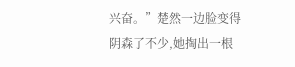兴奋。”楚然一边脸变得阴森了不少,她掏出一根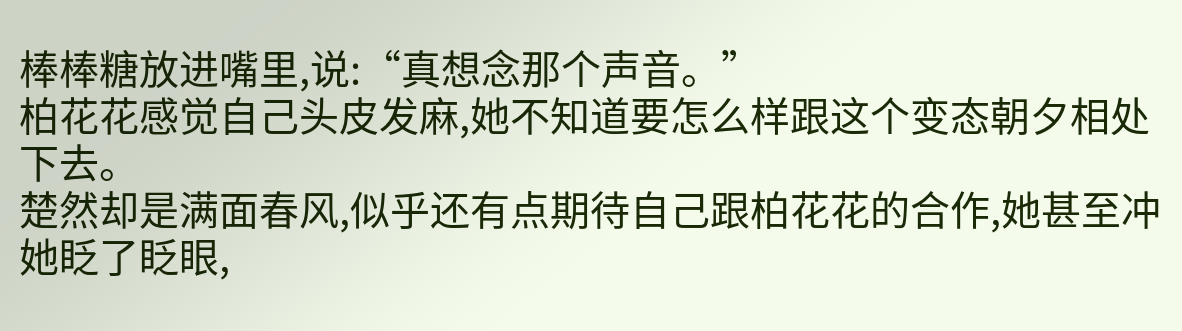棒棒糖放进嘴里,说:“真想念那个声音。”
柏花花感觉自己头皮发麻,她不知道要怎么样跟这个变态朝夕相处下去。
楚然却是满面春风,似乎还有点期待自己跟柏花花的合作,她甚至冲她眨了眨眼,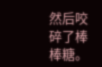然后咬碎了棒棒糖。